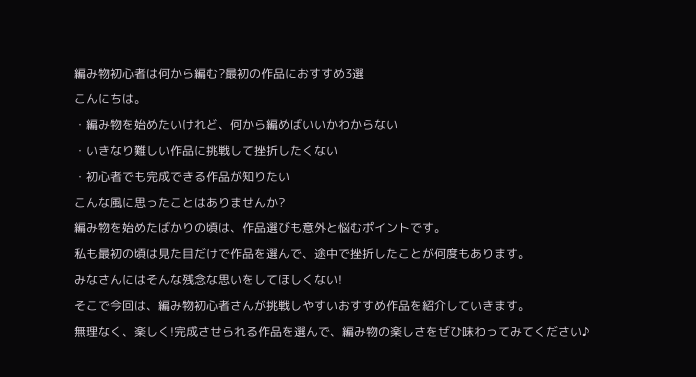編み物初心者は何から編む?最初の作品におすすめ3選
こんにちは。
・編み物を始めたいけれど、何から編めばいいかわからない
・いきなり難しい作品に挑戦して挫折したくない
・初心者でも完成できる作品が知りたい
こんな風に思ったことはありませんか?
編み物を始めたばかりの頃は、作品選びも意外と悩むポイントです。
私も最初の頃は見た目だけで作品を選んで、途中で挫折したことが何度もあります。
みなさんにはそんな残念な思いをしてほしくない!
そこで今回は、編み物初心者さんが挑戦しやすいおすすめ作品を紹介していきます。
無理なく、楽しく!完成させられる作品を選んで、編み物の楽しさをぜひ味わってみてください♪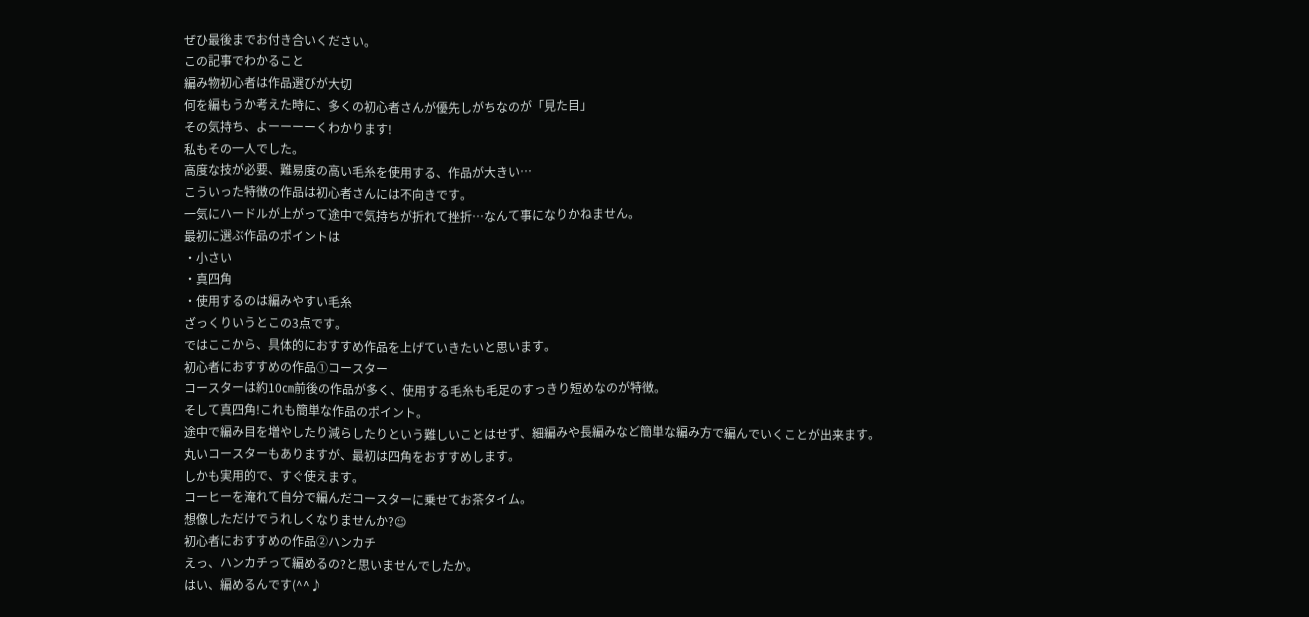ぜひ最後までお付き合いください。
この記事でわかること
編み物初心者は作品選びが大切
何を編もうか考えた時に、多くの初心者さんが優先しがちなのが「見た目」
その気持ち、よーーーーくわかります!
私もその一人でした。
高度な技が必要、難易度の高い毛糸を使用する、作品が大きい…
こういった特徴の作品は初心者さんには不向きです。
一気にハードルが上がって途中で気持ちが折れて挫折…なんて事になりかねません。
最初に選ぶ作品のポイントは
・小さい
・真四角
・使用するのは編みやすい毛糸
ざっくりいうとこの3点です。
ではここから、具体的におすすめ作品を上げていきたいと思います。
初心者におすすめの作品①コースター
コースターは約10㎝前後の作品が多く、使用する毛糸も毛足のすっきり短めなのが特徴。
そして真四角!これも簡単な作品のポイント。
途中で編み目を増やしたり減らしたりという難しいことはせず、細編みや長編みなど簡単な編み方で編んでいくことが出来ます。
丸いコースターもありますが、最初は四角をおすすめします。
しかも実用的で、すぐ使えます。
コーヒーを淹れて自分で編んだコースターに乗せてお茶タイム。
想像しただけでうれしくなりませんか?☺
初心者におすすめの作品②ハンカチ
えっ、ハンカチって編めるの?と思いませんでしたか。
はい、編めるんです(^^♪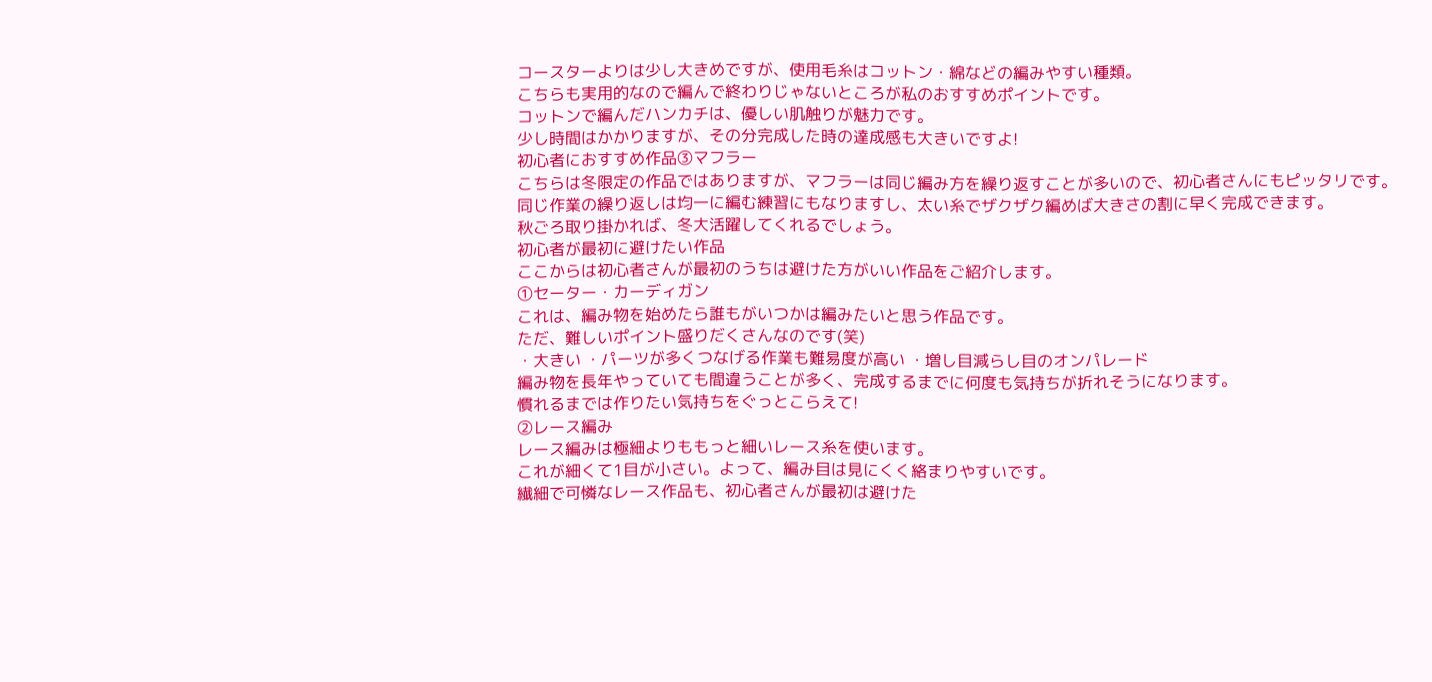コースターよりは少し大きめですが、使用毛糸はコットン・綿などの編みやすい種類。
こちらも実用的なので編んで終わりじゃないところが私のおすすめポイントです。
コットンで編んだハンカチは、優しい肌触りが魅力です。
少し時間はかかりますが、その分完成した時の達成感も大きいですよ!
初心者におすすめ作品③マフラー
こちらは冬限定の作品ではありますが、マフラーは同じ編み方を繰り返すことが多いので、初心者さんにもピッタリです。
同じ作業の繰り返しは均一に編む練習にもなりますし、太い糸でザクザク編めば大きさの割に早く完成できます。
秋ごろ取り掛かれば、冬大活躍してくれるでしょう。
初心者が最初に避けたい作品
ここからは初心者さんが最初のうちは避けた方がいい作品をご紹介します。
①セーター・カーディガン
これは、編み物を始めたら誰もがいつかは編みたいと思う作品です。
ただ、難しいポイント盛りだくさんなのです(笑)
・大きい ・パーツが多くつなげる作業も難易度が高い ・増し目減らし目のオンパレード
編み物を長年やっていても間違うことが多く、完成するまでに何度も気持ちが折れそうになります。
慣れるまでは作りたい気持ちをぐっとこらえて!
②レース編み
レース編みは極細よりももっと細いレース糸を使います。
これが細くて1目が小さい。よって、編み目は見にくく絡まりやすいです。
繊細で可憐なレース作品も、初心者さんが最初は避けた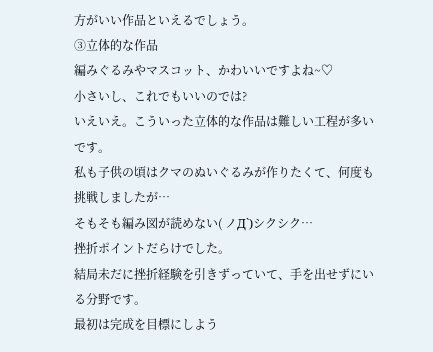方がいい作品といえるでしょう。
③立体的な作品
編みぐるみやマスコット、かわいいですよね~♡
小さいし、これでもいいのでは?
いえいえ。こういった立体的な作品は難しい工程が多いです。
私も子供の頃はクマのぬいぐるみが作りたくて、何度も挑戦しましたが…
そもそも編み図が読めない( ノД`)シクシク…
挫折ポイントだらけでした。
結局未だに挫折経験を引きずっていて、手を出せずにいる分野です。
最初は完成を目標にしよう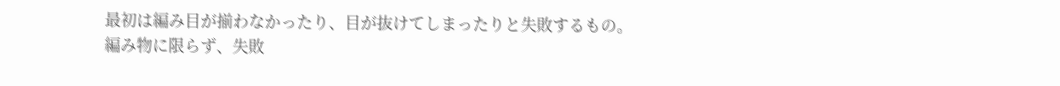最初は編み目が揃わなかったり、目が抜けてしまったりと失敗するもの。
編み物に限らず、失敗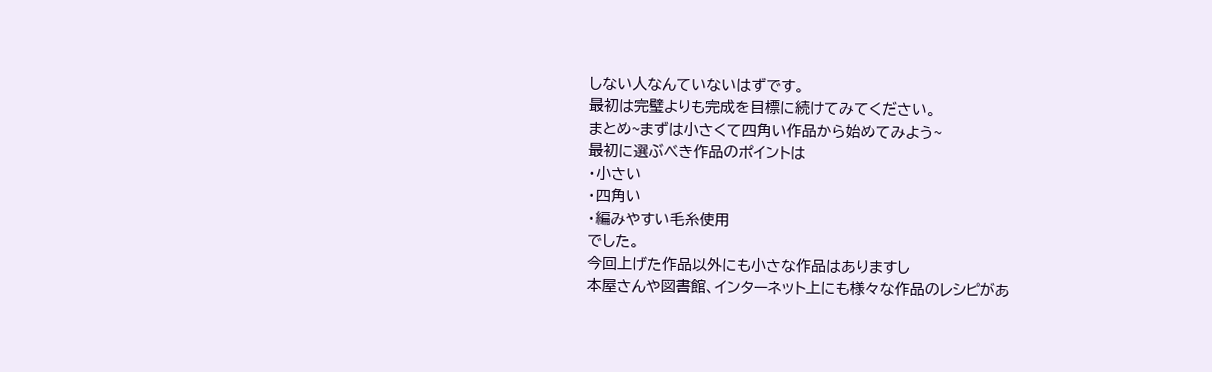しない人なんていないはずです。
最初は完璧よりも完成を目標に続けてみてください。
まとめ~まずは小さくて四角い作品から始めてみよう~
最初に選ぶべき作品のポイントは
・小さい
・四角い
・編みやすい毛糸使用
でした。
今回上げた作品以外にも小さな作品はありますし
本屋さんや図書館、インターネット上にも様々な作品のレシピがあ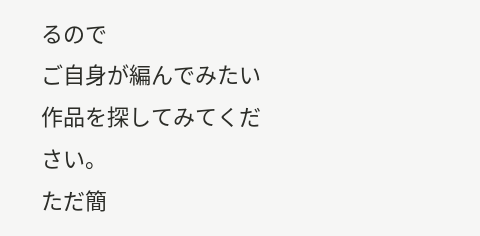るので
ご自身が編んでみたい作品を探してみてください。
ただ簡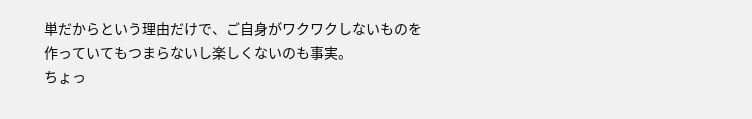単だからという理由だけで、ご自身がワクワクしないものを作っていてもつまらないし楽しくないのも事実。
ちょっ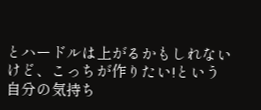とハードルは上がるかもしれないけど、こっちが作りたい!という自分の気持ち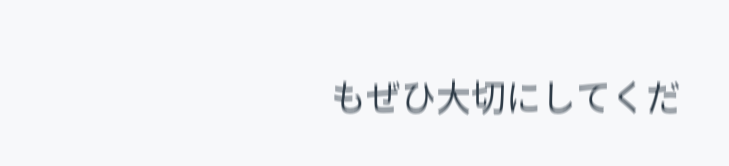もぜひ大切にしてくだ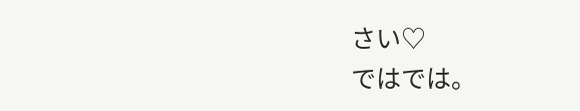さい♡
ではでは。